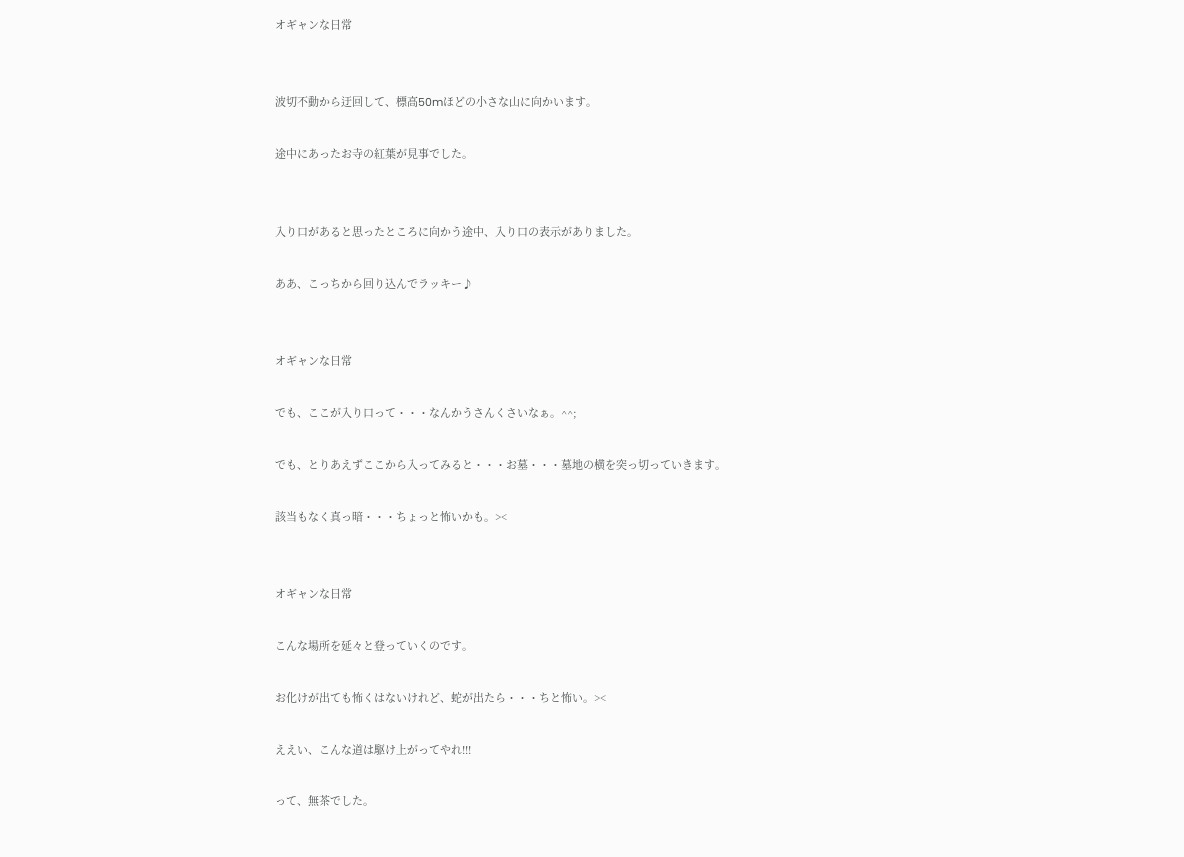オギャンな日常


波切不動から迂回して、標高50mほどの小さな山に向かいます。

途中にあったお寺の紅葉が見事でした。


入り口があると思ったところに向かう途中、入り口の表示がありました。

ああ、こっちから回り込んでラッキー♪


オギャンな日常

でも、ここが入り口って・・・なんかうさんくさいなぁ。^^;

でも、とりあえずここから入ってみると・・・お墓・・・墓地の横を突っ切っていきます。

該当もなく真っ暗・・・ちょっと怖いかも。><


オギャンな日常

こんな場所を延々と登っていくのです。

お化けが出ても怖くはないけれど、蛇が出たら・・・ちと怖い。><

ええい、こんな道は駆け上がってやれ!!!

って、無茶でした。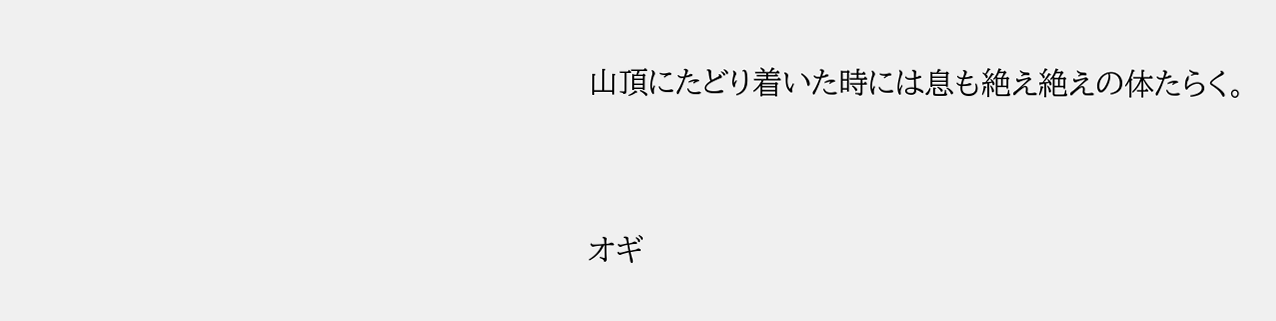山頂にたどり着いた時には息も絶え絶えの体たらく。



オギ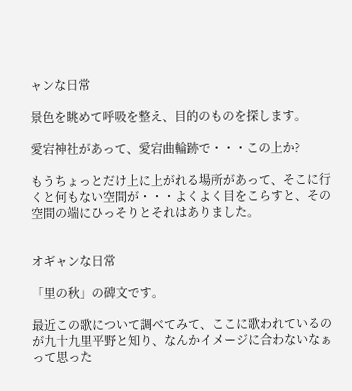ャンな日常

景色を眺めて呼吸を整え、目的のものを探します。

愛宕神社があって、愛宕曲輪跡で・・・この上か?

もうちょっとだけ上に上がれる場所があって、そこに行くと何もない空間が・・・よくよく目をこらすと、その空間の端にひっそりとそれはありました。


オギャンな日常

「里の秋」の碑文です。

最近この歌について調べてみて、ここに歌われているのが九十九里平野と知り、なんかイメージに合わないなぁって思った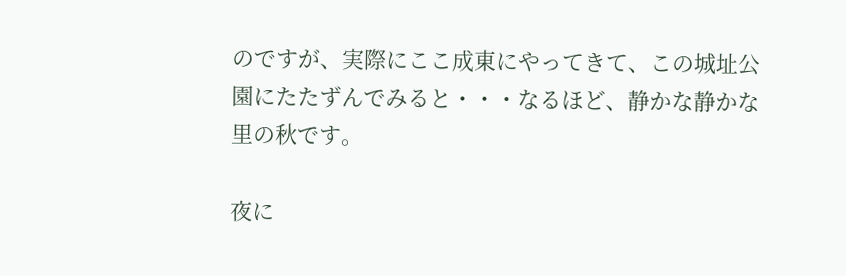のですが、実際にここ成東にやってきて、この城址公園にたたずんでみると・・・なるほど、静かな静かな里の秋です。

夜に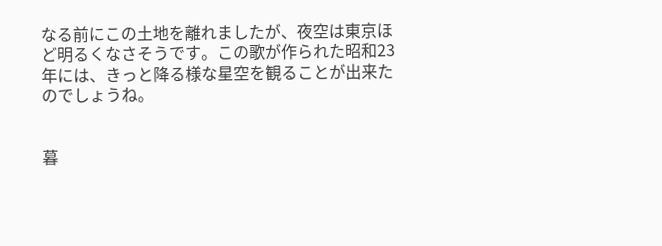なる前にこの土地を離れましたが、夜空は東京ほど明るくなさそうです。この歌が作られた昭和23年には、きっと降る様な星空を観ることが出来たのでしょうね。


暮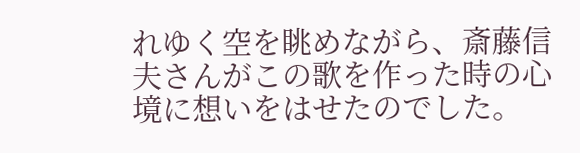れゆく空を眺めながら、斎藤信夫さんがこの歌を作った時の心境に想いをはせたのでした。